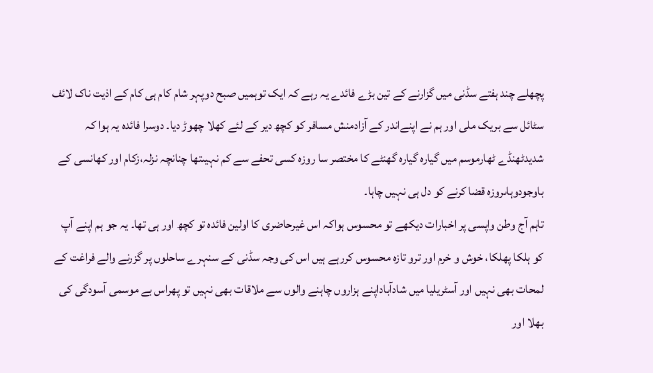پچھلے چند ہفتے سڈنی میں گزارنے کے تین بڑے فائدے یہ رہے کہ ایک توہمیں صبح دوپہر شام کام ہی کام کے اذیت ناک لائف سٹائل سے بریک ملی اور ہم نے اپنےاندر کے آزادمنش مسافر کو کچھ دیر کے لئے کھلا چھوڑ دیا۔ دوسرا فائدہ یہ ہوا کہ شدیدٹھنڈے ٹھارموسم میں گیارہ گیارہ گھنٹے کا مختصر سا روزہ کسی تحفے سے کم نہیںتھا چنانچہ نزلہ،زکام اور کھانسی کے باوجودوہاںروزہ قضا کرنے کو دل ہی نہیں چاہا۔
تاہم آج وطن واپسی پر اخبارات دیکھے تو محسوس ہواکہ اس غیرحاضری کا اولین فائدہ تو کچھ اور ہی تھا۔ یہ جو ہم اپنے آپ کو ہلکا پھلکا، خوش و خرم اور ترو تازہ محسوس کررہے ہیں اس کی وجہ سڈنی کے سنہرے ساحلوں پر گزرنے والے فراغت کے لمحات بھی نہیں اور آسٹریلیا میں شادآباداپنے ہزاروں چاہنے والوں سے ملاقات بھی نہیں تو پھراس بے موسمی آسودگی کی بھلا اور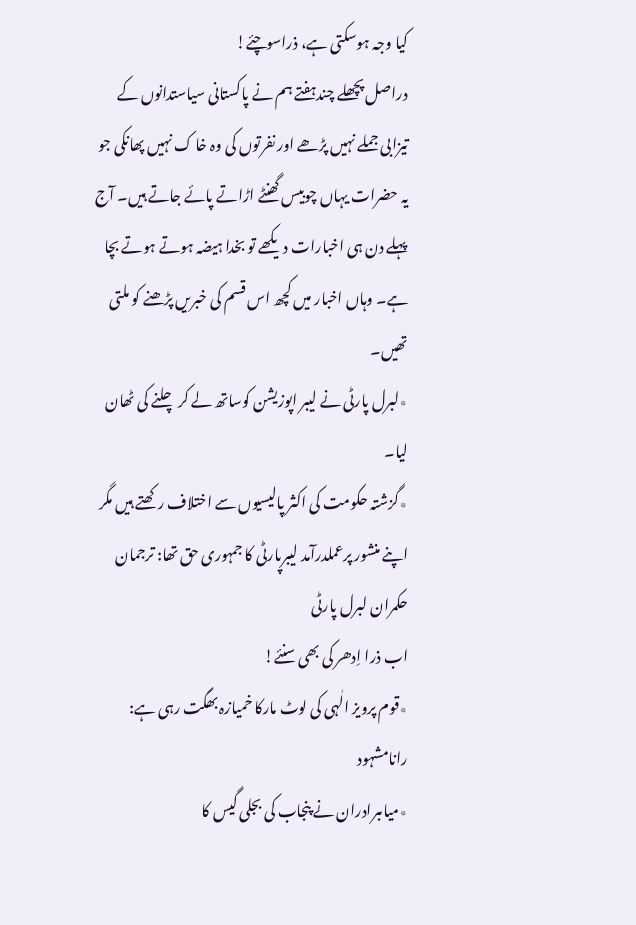کیا وجہ ہوسکتی ہے، ذراسوچئے!
دراصل پچھلے چندہفتے ہم نے پاکستانی سیاستدانوں کے تیزابی جملے نہیں پڑھے اور نفرتوں کی وہ خا ک نہیں پھانکی جو یہ حضرات یہاں چوبیس گھنٹے اڑاتے پائے جاتے ہیں۔ آج پہلے دن ہی اخبارات دیکھے تو بخدا ہیضہ ہوتے ہوتے بچا ہے۔ وہاں اخبار میں کچھ اس قسم کی خبریں پڑھنے کو ملتی تھیں۔
٭لبرل پارٹی نے لیبر اپوزیشن کوساتھ لے کر چلنے کی ٹھان لیا۔
٭گزشتہ حکومت کی اکثر پالیسیوں سے اختلاف رکھتے ہیں مگر اپنے منشور پرعملدرآمد لیبرپارٹی کا جمہوری حق تھا: ترجمان حکمران لبرل پارٹی
اب ذرا اِدھر کی بھی سنئے!
٭قوم پرویز الٰہی کی لوٹ مارکا خمیازہ بھگت رہی ہے: رانامشہود
٭میاںبرادران نے پنجاب کی بجلی گیس کا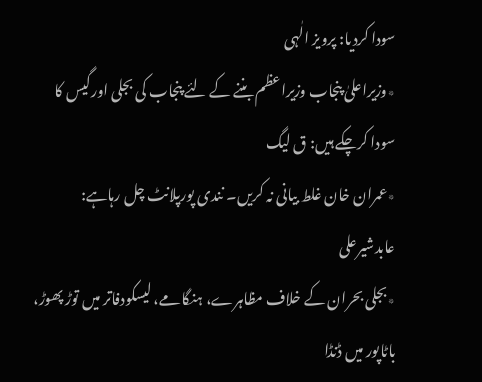سودا کردیا: پرویز الٰہی
٭وزیراعلیٰ پنجاب وزیراعظم بننے کے لئے پنجاب کی بجلی اورگیس کا سودا کرچکے ہیں: ق لیگ
٭عمران خان غلط بیانی نہ کریں۔ نندی پورپلانٹ چل رہاہے: عابدشیرعلی
٭بجلی بحران کے خلاف مظاہرے، ہنگامے، لیسکودفاتر میں توڑ پھوڑ، باٹاپور میں ڈنڈا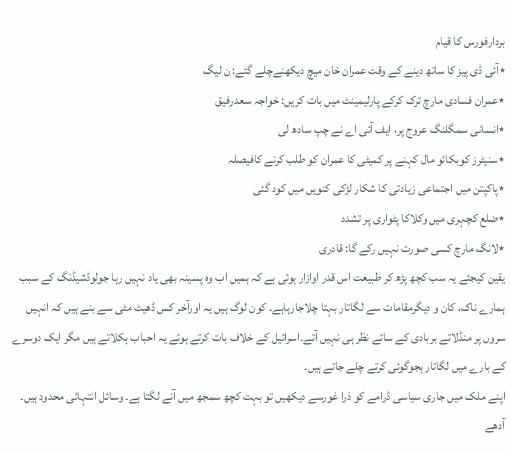بردارفورس کا قیام
٭آئی ڈی پیز کا ساتھ دینے کے وقت عمران خان میچ دیکھنےچلے گئے: ن لیگ
٭عمران فسادی مارچ ترک کرکے پارلیمینٹ میں بات کریں: خواجہ سعدرفیق
٭انسانی سمگلنگ عروج پر، ایف آئی اے نے چپ سادھ لی
٭سنیٹرز کوبکائو مال کہنے پر کمیٹی کا عمران کو طلب کرنے کافیصلہ
٭پاکپتن میں اجتماعی زیادتی کا شکار لڑکی کنویں میں کود گئی
٭ضلع کچہری میں وکلاکا پٹواری پر تشدد
٭لانگ مارچ کسی صورت نہیں رکے گا: قادری
یقین کیجئے یہ سب کچھ پڑھ کر طبیعت اس قدر اوازار ہوئی ہے کہ ہمیں اب وہ پسینہ بھی یاد نہیں رہا جولوڈشیڈنگ کے سبب ہمارے ناک، کان و دیگرمقامات سے لگاتار بہتا چلاجارہاہے۔ کون لوگ ہیں یہ اورآخر کس ڈھیٹ مٹی سے بنے ہیں کہ انہیں سروں پر منڈلاتے بربادی کے سائے نظر ہی نہیں آتے۔اسرائیل کے خلاف بات کرتے ہوئے یہ احباب ہکلاتے ہیں مگر ایک دوسرے کے بارے میں لگاتار ہجوگوئی کرتے چلے جاتے ہیں۔
اپنے ملک میں جاری سیاسی ڈرامے کو ذرا غورسے دیکھیں تو بہت کچھ سمجھ میں آنے لگتا ہے۔ وسائل انتہائی محدود ہیں۔ آدھے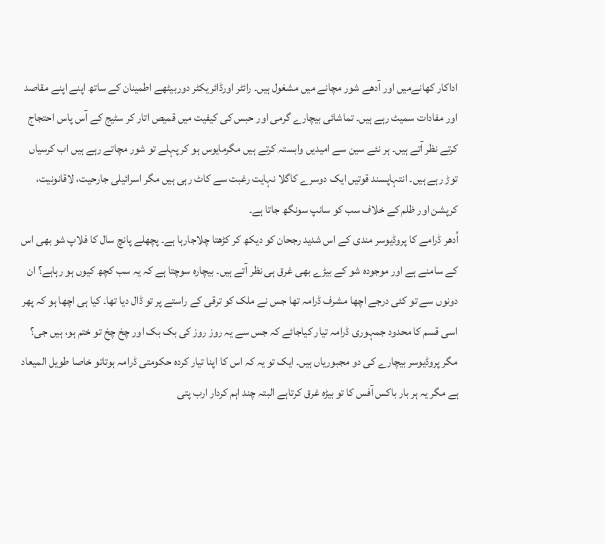اداکار کھانےمیں اور آدھے شور مچانے میں مشغول ہیں۔ رائٹر اورڈائریکٹر دوربیٹھے اطمینان کے ساتھ اپنے اپنے مقاصد اور مفادات سمیٹ رہے ہیں۔ تماشائی بیچارے گرمی اور حبس کی کیفیت میں قمیص اتار کر سٹیج کے آس پاس احتجاج کرتے نظر آتے ہیں۔ ہر نئے سین سے امیدیں وابستہ کرتے ہیں مگرمایوس ہو کر پہلے تو شور مچاتے رہے ہیں اب کرسیاں توڑ رہے ہیں۔ انتہاپسند قوتیں ایک دوسرے کاگلا نہایت رغبت سے کاٹ رہی ہیں مگر اسرائیلی جارحیت، لاقانونیت، کرپشن اور ظلم کے خلاف سب کو سانپ سونگھ جاتا ہے۔
اُدھر ڈرامے کا پروڈیوسر مندی کے اس شدید رجحان کو دیکھ کر کڑھتا چلاجارہا ہے۔ پچھلے پانچ سال کا فلاپ شو بھی اس کے سامنے ہے اور موجودہ شو کے بیڑے بھی غرق ہی نظر آتے ہیں۔ بیچارہ سوچتا ہے کہ یہ سب کچھ کیوں ہو رہاہے؟ ان دونوں سے تو کئی درجے اچھا مشرف ڈرامہ تھا جس نے ملک کو ترقی کے راستے پر تو ڈال دیا تھا۔ کیا ہی اچھا ہو کہ پھر اسی قسم کا محدود جمہوری ڈرامہ تیار کیاجائے کہ جس سے یہ روز روز کی بک بک اور چخ چخ تو ختم ہو، ہیں جی؟
مگر پروڈیوسر بیچارے کی دو مجبوریاں ہیں۔ ایک تو یہ کہ اس کا اپنا تیار کردہ حکومتی ڈرامہ ہوتاتو خاصا طویل المیعاد ہے مگر یہ ہر بار باکس آفس کا تو بیڑہ غرق کرتاہے البتہ چند اہم کردار ارب پتی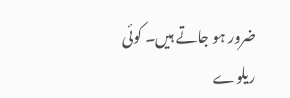ضرور ہو جاتے ہیں۔ کوئی ریلوے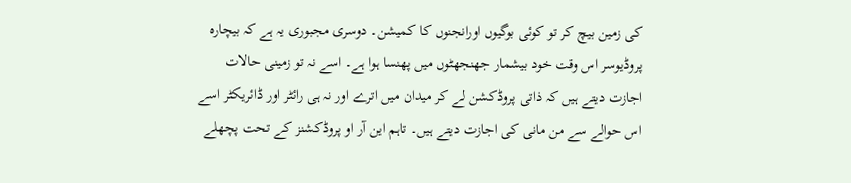کی زمین بیچ کر تو کوئی بوگیوں اورانجنوں کا کمیشن۔ دوسری مجبوری یہ ہے کہ بیچارہ پروڈیوسر اس وقت خود بیشمار جھنجھٹوں میں پھنسا ہوا ہے۔ اسے نہ تو زمینی حالات اجازت دیتے ہیں کہ ذاتی پروڈکشن لے کر میدان میں اترے اور نہ ہی رائٹر اور ڈائریکٹر اسے اس حوالے سے من مانی کی اجازت دیتے ہیں۔ تاہم این آر او پروڈکشنز کے تحت پچھلے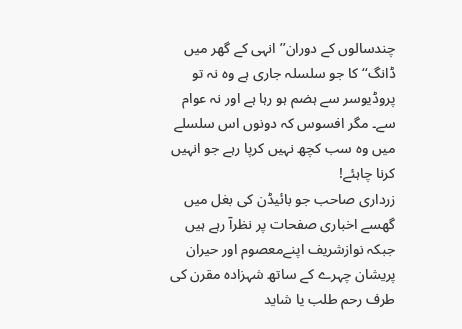چندسالوں کے دوران’’انہی کے گھر میں ڈانگ‘‘ کا جو سلسلہ جاری ہے وہ نہ تو پروڈیوسر سے ہضم ہو رہا ہے اور نہ عوام سے۔ مگر افسوس کہ دونوں اس سلسلے میں وہ سب کچھ نہیں کرپا رہے جو انہیں کرنا چاہئے!
زرداری صاحب جو بائیڈن کی بغل میں گھسے اخباری صفحات پر نظرآ رہے ہیں جبکہ نوازشریف اپنےمعصوم اور حیران پریشان چہرے کے ساتھ شہزادہ مقرن کی طرف رحم طلب یا شاید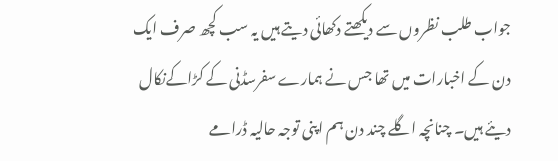جواب طلب نظروں سے دیکھتے دکھائی دیتے ہیں یہ سب کچھ صرف ایک دن کے اخبارات میں تھا جس نے ہمارے سفرسڈنی کے کڑاکےنکال دیئے ہیں۔ چنانچہ اگلے چند دن ہم اپنی توجہ حالیہ ڈرامے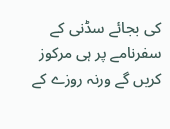کی بجائے سڈنی کے سفرنامے پر ہی مرکوز کریں گے ورنہ روزے کے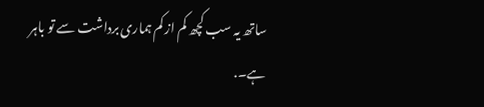ساتھ یہ سب کچھ کم از کم ہماری برداشت سے تو باہر ہے۔.